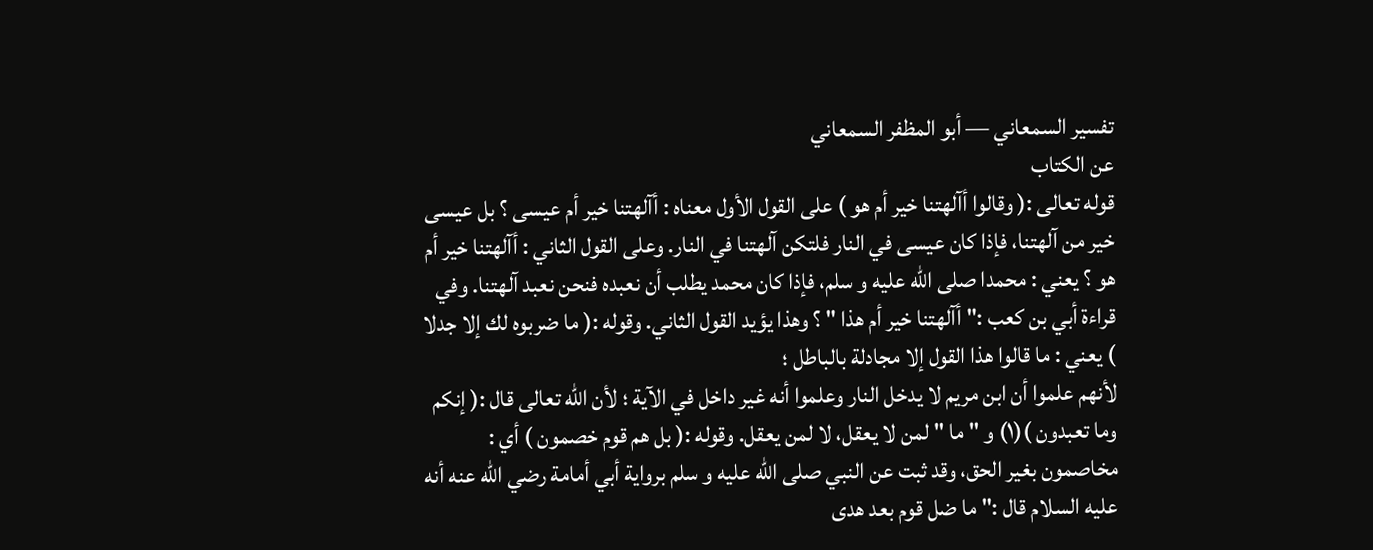تفسير السمعاني — أبو المظفر السمعاني
عن الكتاب
قوله تعالى :( وقالوا أآلهتنا خير أم هو ) على القول الأول معناه : أآلهتنا خير أم عيسى ؟ بل عيسى خير من آلهتنا، فإذا كان عيسى في النار فلتكن آلهتنا في النار. وعلى القول الثاني : أآلهتنا خير أم هو ؟ يعني : محمدا صلى الله عليه و سلم، فإذا كان محمد يطلب أن نعبده فنحن نعبد آلهتنا. وفي قراءة أبي بن كعب :" أآلهتنا خير أم هذا " ؟ وهذا يؤيد القول الثاني. وقوله :( ما ضربوه لك إلا جدلا ) يعني : ما قالوا هذا القول إلا مجادلة بالباطل ؛
لأنهم علموا أن ابن مريم لا يدخل النار وعلموا أنه غير داخل في الآية ؛ لأن الله تعالى قال :( إنكم وما تعبدون )(١) و " ما " لمن لا يعقل، لا لمن يعقل. وقوله :( بل هم قوم خصمون ) أي : مخاصمون بغير الحق، وقد ثبت عن النبي صلى الله عليه و سلم برواية أبي أمامة رضي الله عنه أنه عليه السلام قال :" ما ضل قوم بعد هدى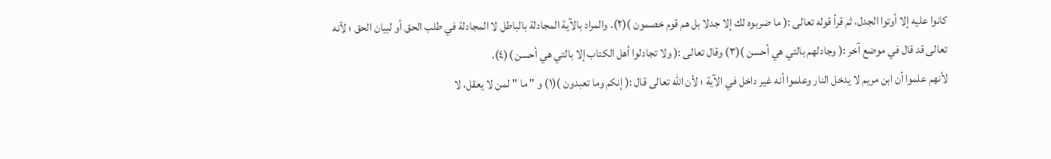كانوا عليه إلا أوتوا الجدل، ثم قرأ قوله تعالى :( ما ضربوه لك إلا جدلا بل هم قوم خصمون )(٢). والمراد بالآية المجادلة بالباطل لا المجادلة في طلب الحق أو لبيان الحق ؛ لأنه تعالى قد قال في موضع آخر :( وجادلهم بالتي هي أحسن )(٣) وقال تعالى :( ولا تجادلوا أهل الكتاب إلا بالتي هي أحسن )(٤).
لأنهم علموا أن ابن مريم لا يدخل النار وعلموا أنه غير داخل في الآية ؛ لأن الله تعالى قال :( إنكم وما تعبدون )(١) و " ما " لمن لا يعقل، لا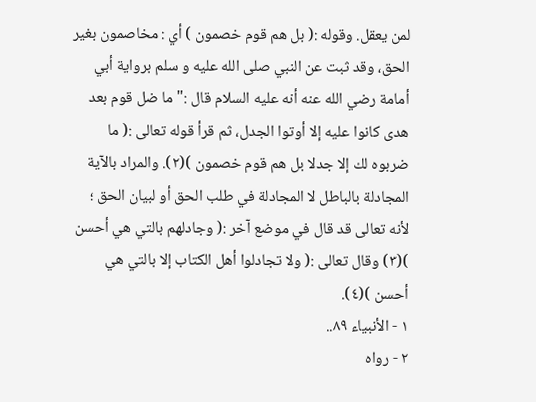لمن يعقل. وقوله :( بل هم قوم خصمون ) أي : مخاصمون بغير الحق، وقد ثبت عن النبي صلى الله عليه و سلم برواية أبي أمامة رضي الله عنه أنه عليه السلام قال :" ما ضل قوم بعد هدى كانوا عليه إلا أوتوا الجدل، ثم قرأ قوله تعالى :( ما ضربوه لك إلا جدلا بل هم قوم خصمون )(٢). والمراد بالآية المجادلة بالباطل لا المجادلة في طلب الحق أو لبيان الحق ؛ لأنه تعالى قد قال في موضع آخر :( وجادلهم بالتي هي أحسن )(٣) وقال تعالى :( ولا تجادلوا أهل الكتاب إلا بالتي هي أحسن )(٤).
١ - الأنبياء ٨٩..
٢ - رواه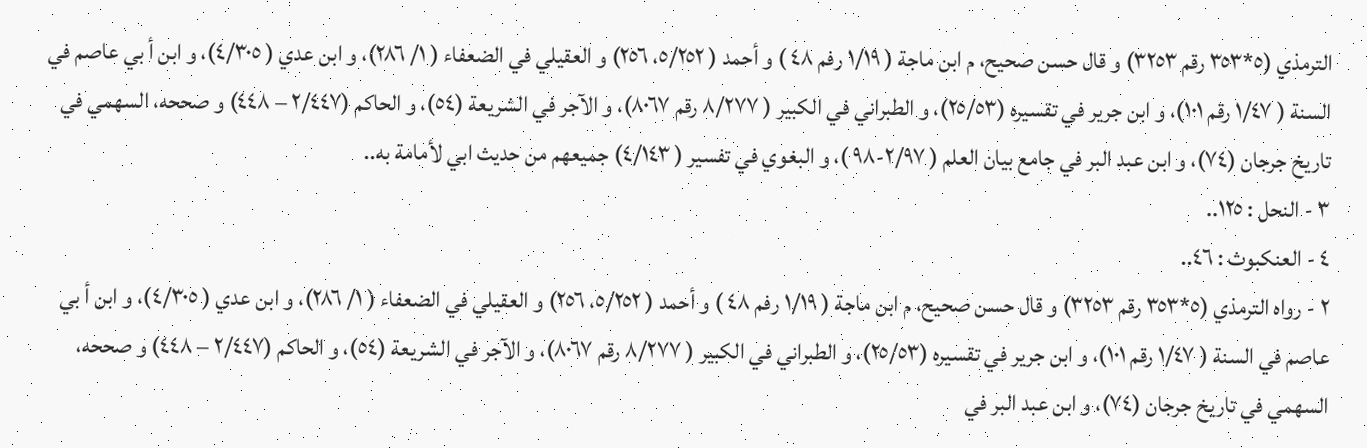الترمذي (٥*٣٥٣ رقم ٣٢٥٣) و قال حسن صحيح، م ابن ماجة ( ١/١٩ رفم ٤٨ ) و أحمد ( ٥/٢٥٢، ٢٥٦) و العقيلي في الضعفاء ( ١/ ٢٨٦)، و ابن عدي ( ٤/٣٠٥)، و ابن أ بي عاصم في السنة ( ١/٤٧ رقم ١٠١)، و ابن جرير في تقسيره (٢٥/٥٣)، و الطبراني في الكبير ( ٨/٢٧٧ رقم ٨٠٦٧)، و الآجر في الشريعة (٥٤)، و الحاكم (٢/٤٤٧ – ٤٤٨) و صححه، السهمي في تاريخ جرجان (٧٤)، و ابن عبد البر في جامع بيان العلم ( ٢/٩٧-٩٨ )، و البغوي في تفسير ( ٤/١٤٣) جميعهم من حديث ابي لأمامة به..
٣ - النحل : ١٢٥..
٤ - العنكبوث : ٤٦..
٢ - رواه الترمذي (٥*٣٥٣ رقم ٣٢٥٣) و قال حسن صحيح، م ابن ماجة ( ١/١٩ رفم ٤٨ ) و أحمد ( ٥/٢٥٢، ٢٥٦) و العقيلي في الضعفاء ( ١/ ٢٨٦)، و ابن عدي ( ٤/٣٠٥)، و ابن أ بي عاصم في السنة ( ١/٤٧ رقم ١٠١)، و ابن جرير في تقسيره (٢٥/٥٣)، و الطبراني في الكبير ( ٨/٢٧٧ رقم ٨٠٦٧)، و الآجر في الشريعة (٥٤)، و الحاكم (٢/٤٤٧ – ٤٤٨) و صححه، السهمي في تاريخ جرجان (٧٤)، و ابن عبد البر في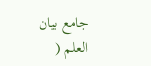جامع بيان العلم (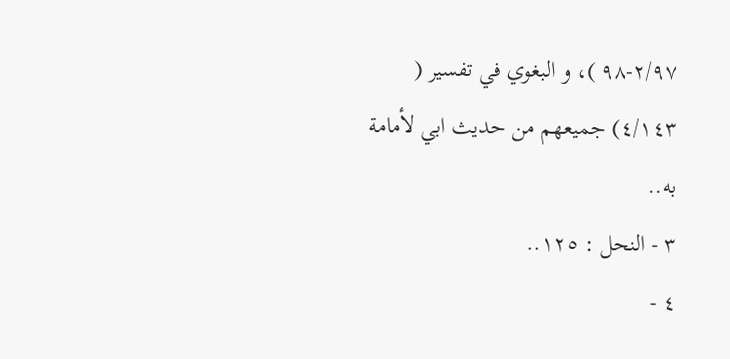٢/٩٧-٩٨ )، و البغوي في تفسير ( ٤/١٤٣) جميعهم من حديث ابي لأمامة به..
٣ - النحل : ١٢٥..
٤ -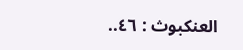العنكبوث : ٤٦..